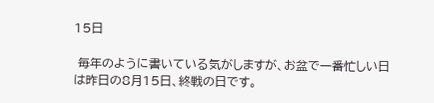15日

 毎年のように書いている気がしますが、お盆で一番忙しい日は昨日の8月15日、終戦の日です。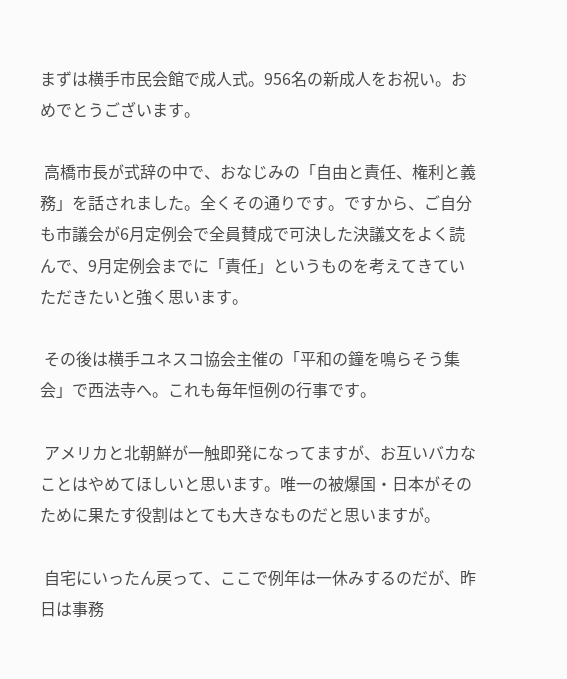まずは横手市民会館で成人式。956名の新成人をお祝い。おめでとうございます。

 高橋市長が式辞の中で、おなじみの「自由と責任、権利と義務」を話されました。全くその通りです。ですから、ご自分も市議会が6月定例会で全員賛成で可決した決議文をよく読んで、9月定例会までに「責任」というものを考えてきていただきたいと強く思います。

 その後は横手ユネスコ協会主催の「平和の鐘を鳴らそう集会」で西法寺へ。これも毎年恒例の行事です。

 アメリカと北朝鮮が一触即発になってますが、お互いバカなことはやめてほしいと思います。唯一の被爆国・日本がそのために果たす役割はとても大きなものだと思いますが。

 自宅にいったん戻って、ここで例年は一休みするのだが、昨日は事務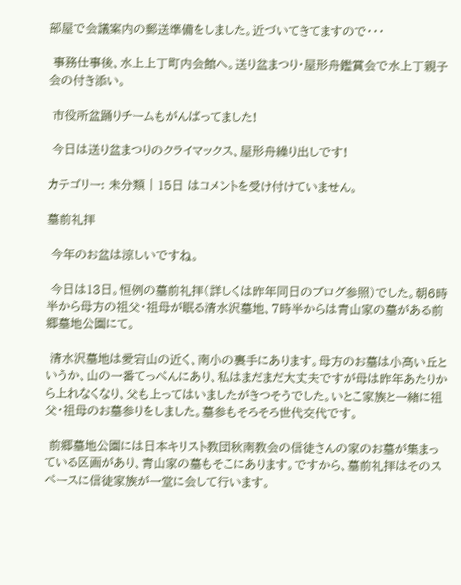部屋で会議案内の郵送準備をしました。近づいてきてますので・・・

 事務仕事後、水上上丁町内会館へ。送り盆まつり・屋形舟鑑賞会で水上丁親子会の付き添い。

 市役所盆踊りチームもがんばってました!

 今日は送り盆まつりのクライマックス、屋形舟繰り出しです!

カテゴリー: 未分類 | 15日 はコメントを受け付けていません。

墓前礼拝

 今年のお盆は涼しいですね。

 今日は13日。恒例の墓前礼拝(詳しくは昨年同日のブログ参照)でした。朝6時半から母方の祖父・祖母が眠る清水沢墓地、7時半からは青山家の墓がある前郷墓地公園にて。

 清水沢墓地は愛宕山の近く、南小の裏手にあります。母方のお墓は小高い丘というか、山の一番てっぺんにあり、私はまだまだ大丈夫ですが母は昨年あたりから上れなくなり、父も上ってはいましたがきつそうでした。いとこ家族と一緒に祖父・祖母のお墓参りをしました。墓参もそろそろ世代交代です。

 前郷墓地公園には日本キリスト教団秋南教会の信徒さんの家のお墓が集まっている区画があり、青山家の墓もそこにあります。ですから、墓前礼拝はそのスペースに信徒家族が一堂に会して行います。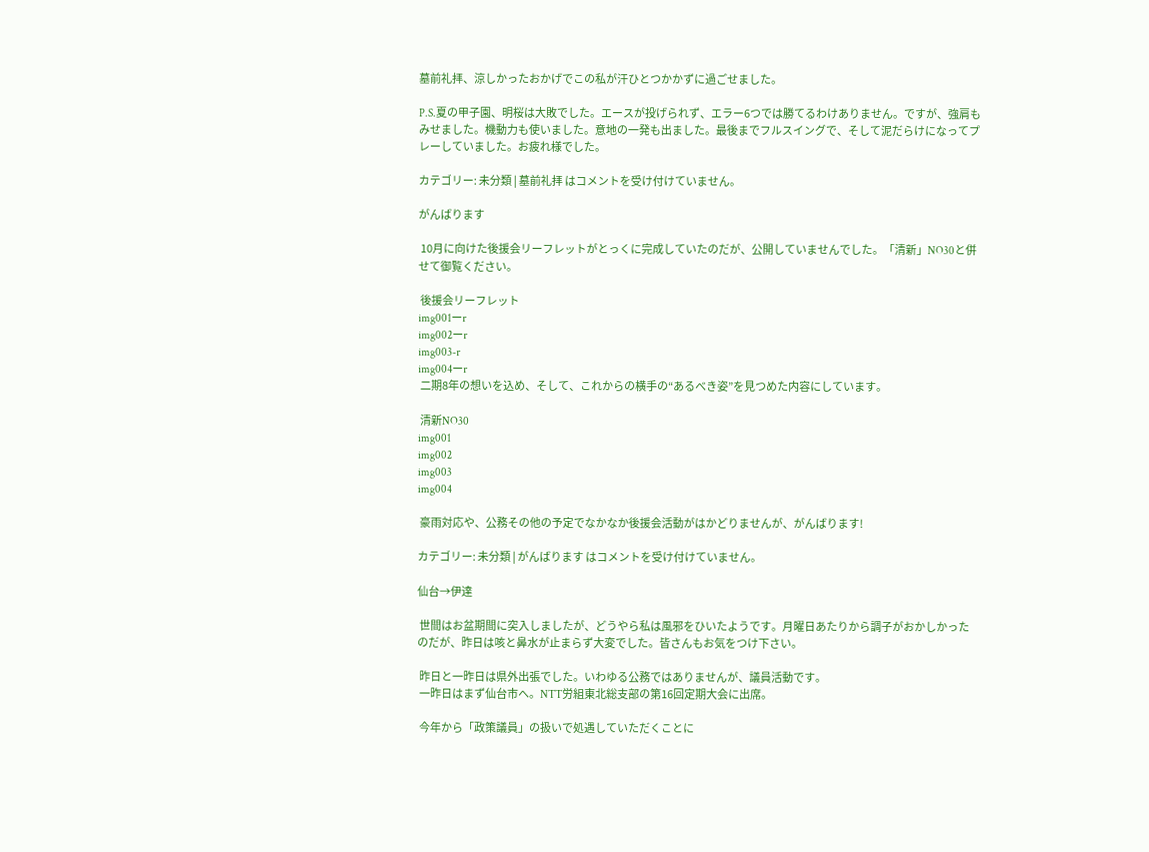墓前礼拝、涼しかったおかげでこの私が汗ひとつかかずに過ごせました。

P.S.夏の甲子園、明桜は大敗でした。エースが投げられず、エラー6つでは勝てるわけありません。ですが、強肩もみせました。機動力も使いました。意地の一発も出ました。最後までフルスイングで、そして泥だらけになってプレーしていました。お疲れ様でした。

カテゴリー: 未分類 | 墓前礼拝 はコメントを受け付けていません。

がんばります

 10月に向けた後援会リーフレットがとっくに完成していたのだが、公開していませんでした。「清新」NO30と併せて御覧ください。

 後援会リーフレット
img001ーr
img002ーr
img003-r
img004ーr
 二期8年の想いを込め、そして、これからの横手の“あるべき姿”を見つめた内容にしています。

 清新NO30
img001
img002
img003
img004

 豪雨対応や、公務その他の予定でなかなか後援会活動がはかどりませんが、がんばります!

カテゴリー: 未分類 | がんばります はコメントを受け付けていません。

仙台→伊達

 世間はお盆期間に突入しましたが、どうやら私は風邪をひいたようです。月曜日あたりから調子がおかしかったのだが、昨日は咳と鼻水が止まらず大変でした。皆さんもお気をつけ下さい。

 昨日と一昨日は県外出張でした。いわゆる公務ではありませんが、議員活動です。
 一昨日はまず仙台市へ。NTT労組東北総支部の第16回定期大会に出席。

 今年から「政策議員」の扱いで処遇していただくことに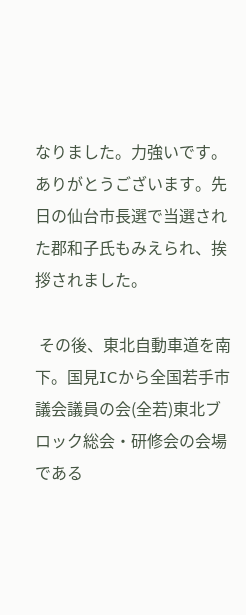なりました。力強いです。ありがとうございます。先日の仙台市長選で当選された郡和子氏もみえられ、挨拶されました。

 その後、東北自動車道を南下。国見ICから全国若手市議会議員の会(全若)東北ブロック総会・研修会の会場である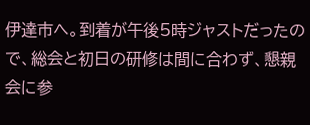伊達市へ。到着が午後5時ジャストだったので、総会と初日の研修は間に合わず、懇親会に参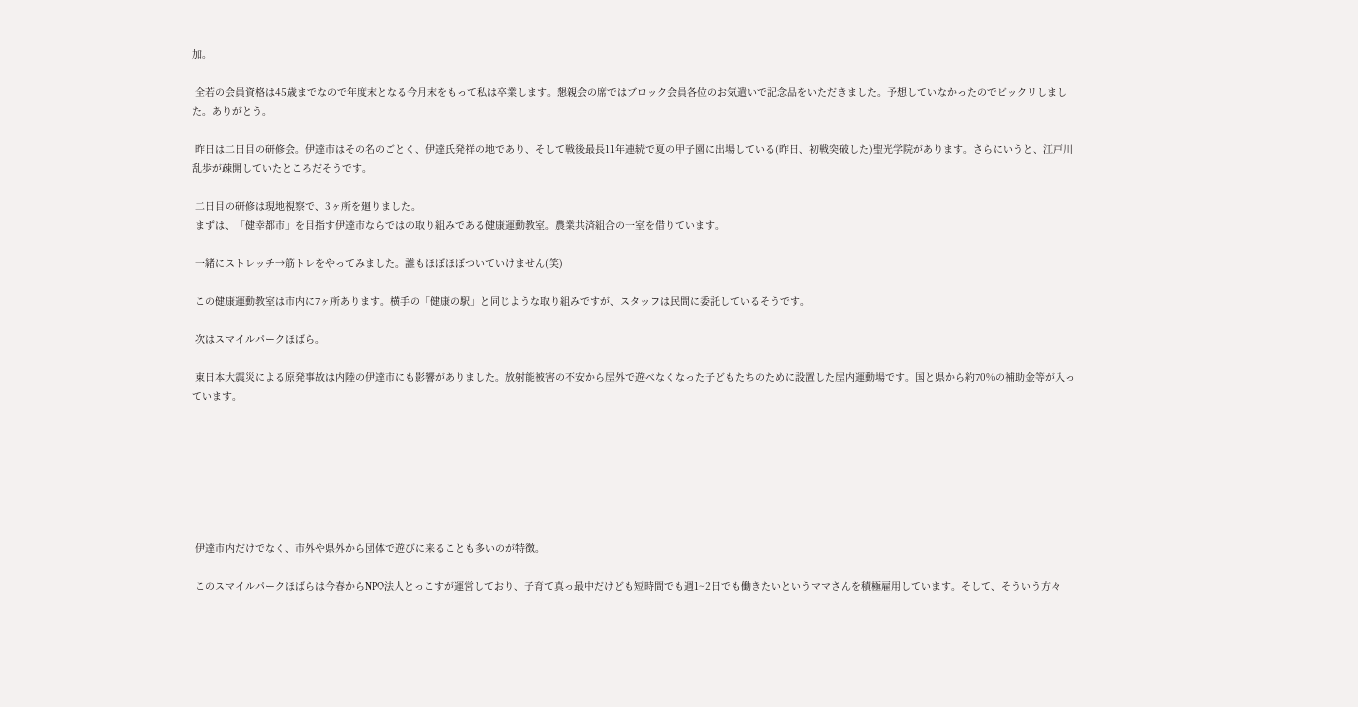加。

 全若の会員資格は45歳までなので年度末となる今月末をもって私は卒業します。懇親会の席ではブロック会員各位のお気遣いで記念品をいただきました。予想していなかったのでビックリしました。ありがとう。

 昨日は二日目の研修会。伊達市はその名のごとく、伊達氏発祥の地であり、そして戦後最長11年連続で夏の甲子園に出場している(昨日、初戦突破した)聖光学院があります。さらにいうと、江戸川乱歩が疎開していたところだそうです。

 二日目の研修は現地視察で、3ヶ所を廻りました。
 まずは、「健幸都市」を目指す伊達市ならではの取り組みである健康運動教室。農業共済組合の一室を借りています。

 一緒にストレッチ→筋トレをやってみました。誰もほぼほぼついていけません(笑)

 この健康運動教室は市内に7ヶ所あります。横手の「健康の駅」と同じような取り組みですが、スタッフは民間に委託しているそうです。

 次はスマイルパークほばら。

 東日本大震災による原発事故は内陸の伊達市にも影響がありました。放射能被害の不安から屋外で遊べなくなった子どもたちのために設置した屋内運動場です。国と県から約70%の補助金等が入っています。







 伊達市内だけでなく、市外や県外から団体で遊びに来ることも多いのが特徴。

 このスマイルパークほばらは今春からNPO法人とっこすが運営しており、子育て真っ最中だけども短時間でも週1~2日でも働きたいというママさんを積極雇用しています。そして、そういう方々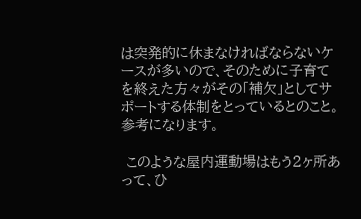は突発的に休まなければならないケースが多いので、そのために子育てを終えた方々がその「補欠」としてサポートする体制をとっているとのこと。参考になります。

 このような屋内運動場はもう2ヶ所あって、ひ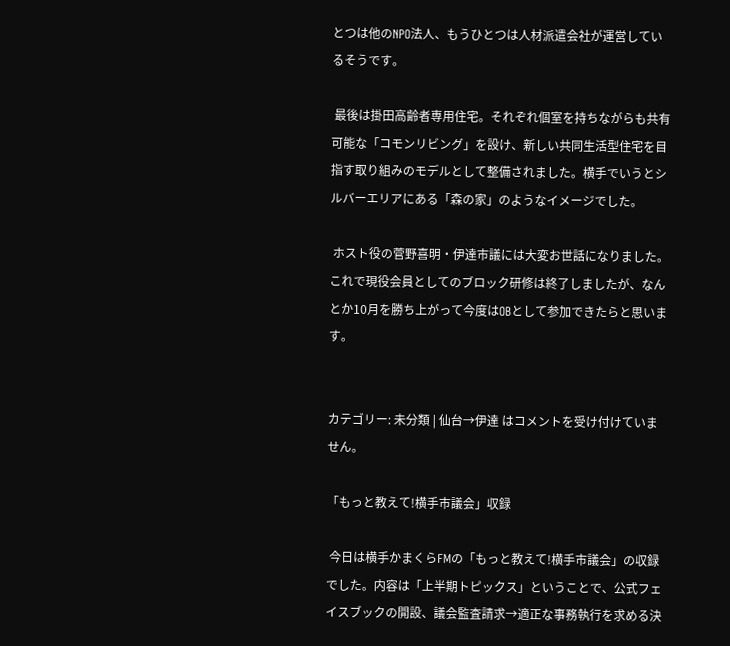とつは他のNPO法人、もうひとつは人材派遣会社が運営しているそうです。

 最後は掛田高齢者専用住宅。それぞれ個室を持ちながらも共有可能な「コモンリビング」を設け、新しい共同生活型住宅を目指す取り組みのモデルとして整備されました。横手でいうとシルバーエリアにある「森の家」のようなイメージでした。

 ホスト役の菅野喜明・伊達市議には大変お世話になりました。これで現役会員としてのブロック研修は終了しましたが、なんとか10月を勝ち上がって今度はOBとして参加できたらと思います。


カテゴリー: 未分類 | 仙台→伊達 はコメントを受け付けていません。

「もっと教えて!横手市議会」収録

 今日は横手かまくらFMの「もっと教えて!横手市議会」の収録でした。内容は「上半期トピックス」ということで、公式フェイスブックの開設、議会監査請求→適正な事務執行を求める決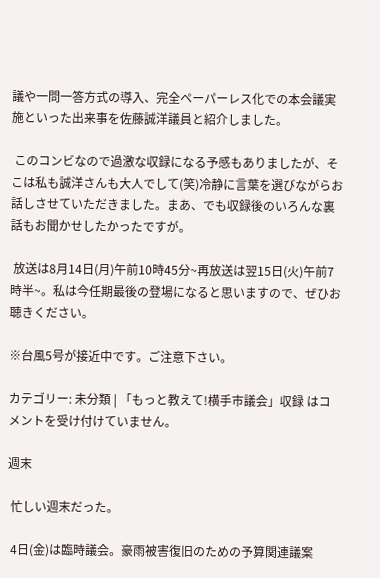議や一問一答方式の導入、完全ペーパーレス化での本会議実施といった出来事を佐藤誠洋議員と紹介しました。

 このコンビなので過激な収録になる予感もありましたが、そこは私も誠洋さんも大人でして(笑)冷静に言葉を選びながらお話しさせていただきました。まあ、でも収録後のいろんな裏話もお聞かせしたかったですが。

 放送は8月14日(月)午前10時45分~再放送は翌15日(火)午前7時半~。私は今任期最後の登場になると思いますので、ぜひお聴きください。

※台風5号が接近中です。ご注意下さい。

カテゴリー: 未分類 | 「もっと教えて!横手市議会」収録 はコメントを受け付けていません。

週末

 忙しい週末だった。

 4日(金)は臨時議会。豪雨被害復旧のための予算関連議案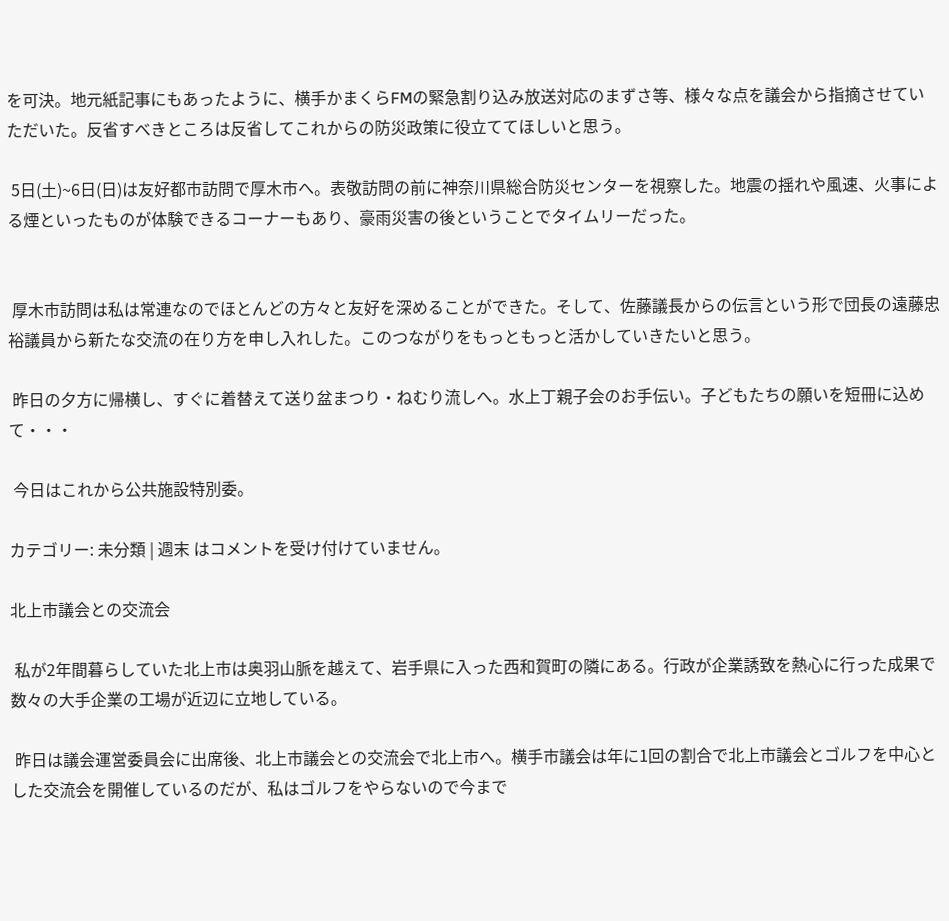を可決。地元紙記事にもあったように、横手かまくらFMの緊急割り込み放送対応のまずさ等、様々な点を議会から指摘させていただいた。反省すべきところは反省してこれからの防災政策に役立ててほしいと思う。

 5日(土)~6日(日)は友好都市訪問で厚木市へ。表敬訪問の前に神奈川県総合防災センターを視察した。地震の揺れや風速、火事による煙といったものが体験できるコーナーもあり、豪雨災害の後ということでタイムリーだった。


 厚木市訪問は私は常連なのでほとんどの方々と友好を深めることができた。そして、佐藤議長からの伝言という形で団長の遠藤忠裕議員から新たな交流の在り方を申し入れした。このつながりをもっともっと活かしていきたいと思う。

 昨日の夕方に帰横し、すぐに着替えて送り盆まつり・ねむり流しへ。水上丁親子会のお手伝い。子どもたちの願いを短冊に込めて・・・

 今日はこれから公共施設特別委。

カテゴリー: 未分類 | 週末 はコメントを受け付けていません。

北上市議会との交流会

 私が2年間暮らしていた北上市は奥羽山脈を越えて、岩手県に入った西和賀町の隣にある。行政が企業誘致を熱心に行った成果で数々の大手企業の工場が近辺に立地している。

 昨日は議会運営委員会に出席後、北上市議会との交流会で北上市へ。横手市議会は年に1回の割合で北上市議会とゴルフを中心とした交流会を開催しているのだが、私はゴルフをやらないので今まで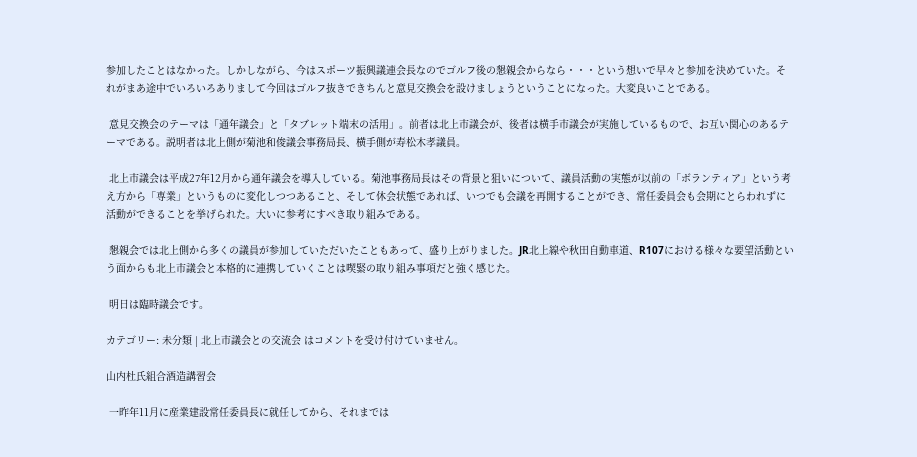参加したことはなかった。しかしながら、今はスポーツ振興議連会長なのでゴルフ後の懇親会からなら・・・という想いで早々と参加を決めていた。それがまあ途中でいろいろありまして今回はゴルフ抜きできちんと意見交換会を設けましょうということになった。大変良いことである。

 意見交換会のテーマは「通年議会」と「タブレット端末の活用」。前者は北上市議会が、後者は横手市議会が実施しているもので、お互い関心のあるテーマである。説明者は北上側が菊池和俊議会事務局長、横手側が寿松木孝議員。

 北上市議会は平成27年12月から通年議会を導入している。菊池事務局長はその背景と狙いについて、議員活動の実態が以前の「ボランティア」という考え方から「専業」というものに変化しつつあること、そして休会状態であれば、いつでも会議を再開することができ、常任委員会も会期にとらわれずに活動ができることを挙げられた。大いに参考にすべき取り組みである。

 懇親会では北上側から多くの議員が参加していただいたこともあって、盛り上がりました。JR北上線や秋田自動車道、R107における様々な要望活動という面からも北上市議会と本格的に連携していくことは喫緊の取り組み事項だと強く感じた。

 明日は臨時議会です。

カテゴリー: 未分類 | 北上市議会との交流会 はコメントを受け付けていません。

山内杜氏組合酒造講習会

 一昨年11月に産業建設常任委員長に就任してから、それまでは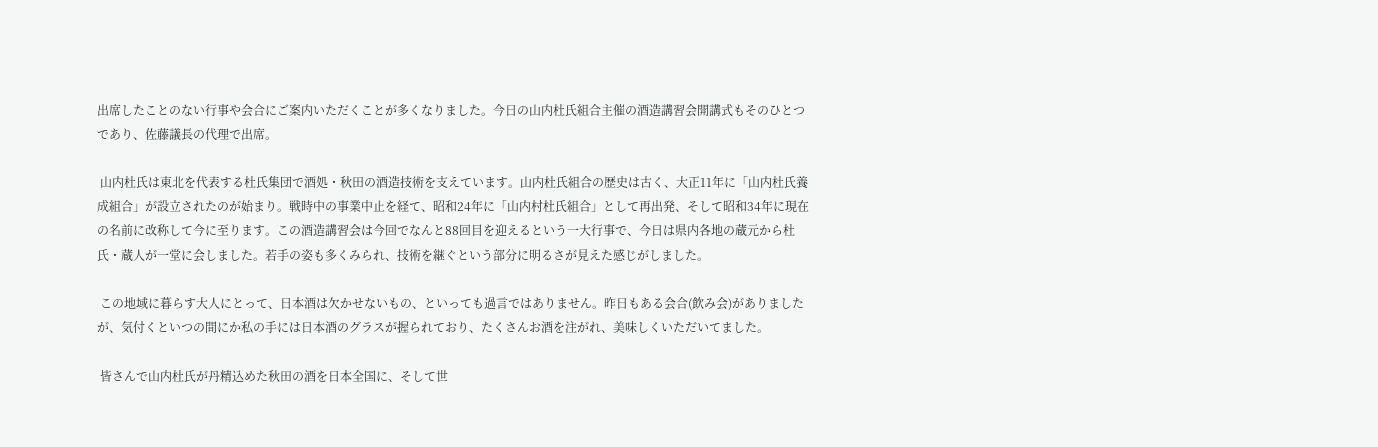出席したことのない行事や会合にご案内いただくことが多くなりました。今日の山内杜氏組合主催の酒造講習会開講式もそのひとつであり、佐藤議長の代理で出席。

 山内杜氏は東北を代表する杜氏集団で酒処・秋田の酒造技術を支えています。山内杜氏組合の歴史は古く、大正11年に「山内杜氏養成組合」が設立されたのが始まり。戦時中の事業中止を経て、昭和24年に「山内村杜氏組合」として再出発、そして昭和34年に現在の名前に改称して今に至ります。この酒造講習会は今回でなんと88回目を迎えるという一大行事で、今日は県内各地の蔵元から杜氏・蔵人が一堂に会しました。若手の姿も多くみられ、技術を継ぐという部分に明るさが見えた感じがしました。

 この地域に暮らす大人にとって、日本酒は欠かせないもの、といっても過言ではありません。昨日もある会合(飲み会)がありましたが、気付くといつの間にか私の手には日本酒のグラスが握られており、たくさんお酒を注がれ、美味しくいただいてました。

 皆さんで山内杜氏が丹精込めた秋田の酒を日本全国に、そして世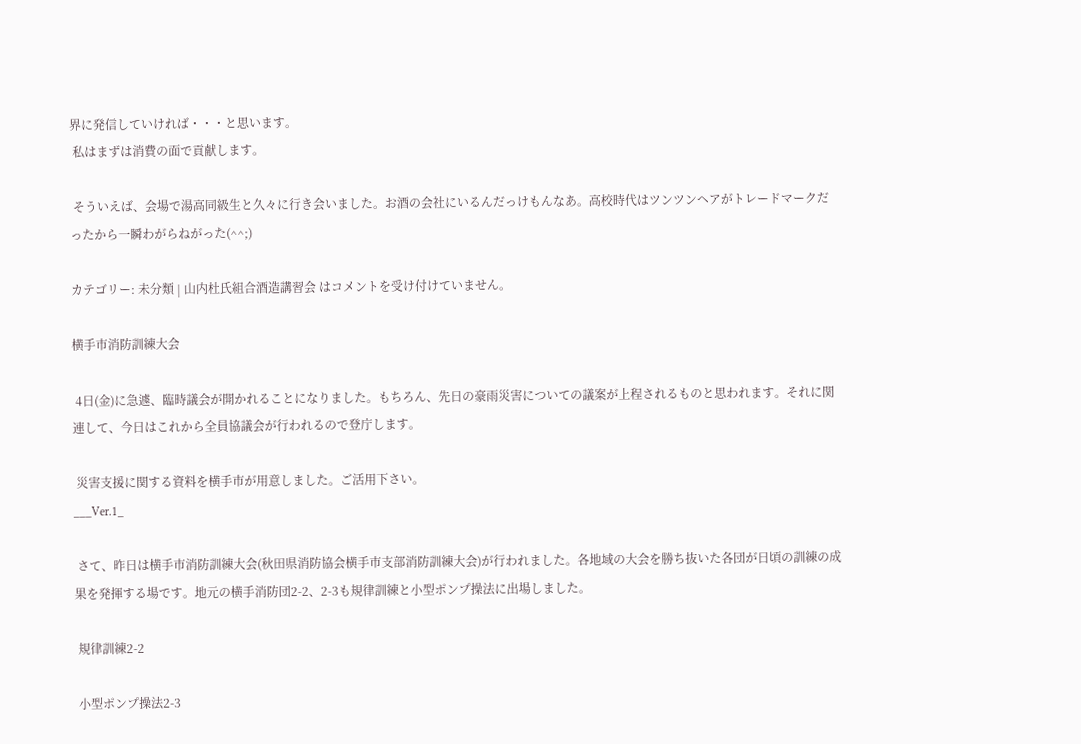界に発信していければ・・・と思います。
 私はまずは消費の面で貢献します。

 そういえば、会場で湯高同級生と久々に行き会いました。お酒の会社にいるんだっけもんなあ。高校時代はツンツンヘアがトレードマークだったから一瞬わがらねがった(^^;)

カテゴリー: 未分類 | 山内杜氏組合酒造講習会 はコメントを受け付けていません。

横手市消防訓練大会

 4日(金)に急遽、臨時議会が開かれることになりました。もちろん、先日の豪雨災害についての議案が上程されるものと思われます。それに関連して、今日はこれから全員協議会が行われるので登庁します。

 災害支援に関する資料を横手市が用意しました。ご活用下さい。
___Ver.1_

 さて、昨日は横手市消防訓練大会(秋田県消防協会横手市支部消防訓練大会)が行われました。各地域の大会を勝ち抜いた各団が日頃の訓練の成果を発揮する場です。地元の横手消防団2-2、2-3も規律訓練と小型ポンプ操法に出場しました。

 規律訓練2-2

 小型ポンプ操法2-3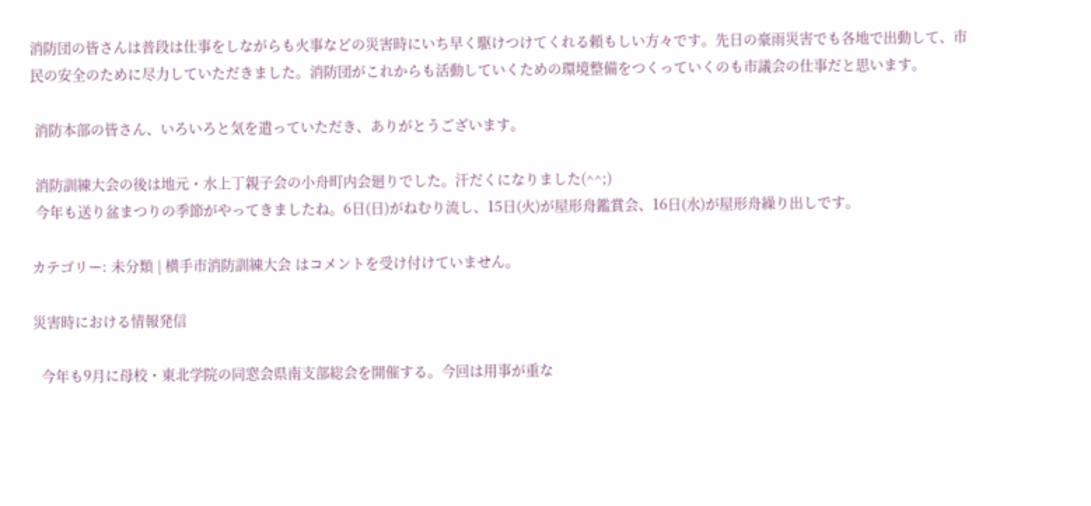消防団の皆さんは普段は仕事をしながらも火事などの災害時にいち早く駆けつけてくれる頼もしい方々です。先日の豪雨災害でも各地で出動して、市民の安全のために尽力していただきました。消防団がこれからも活動していくための環境整備をつくっていくのも市議会の仕事だと思います。

 消防本部の皆さん、いろいろと気を遣っていただき、ありがとうございます。

 消防訓練大会の後は地元・水上丁親子会の小舟町内会廻りでした。汗だくになりました(^^;)
 今年も送り盆まつりの季節がやってきましたね。6日(日)がねむり流し、15日(火)が屋形舟鑑賞会、16日(水)が屋形舟繰り出しです。

カテゴリー: 未分類 | 横手市消防訓練大会 はコメントを受け付けていません。

災害時における情報発信

  今年も9月に母校・東北学院の同窓会県南支部総会を開催する。今回は用事が重な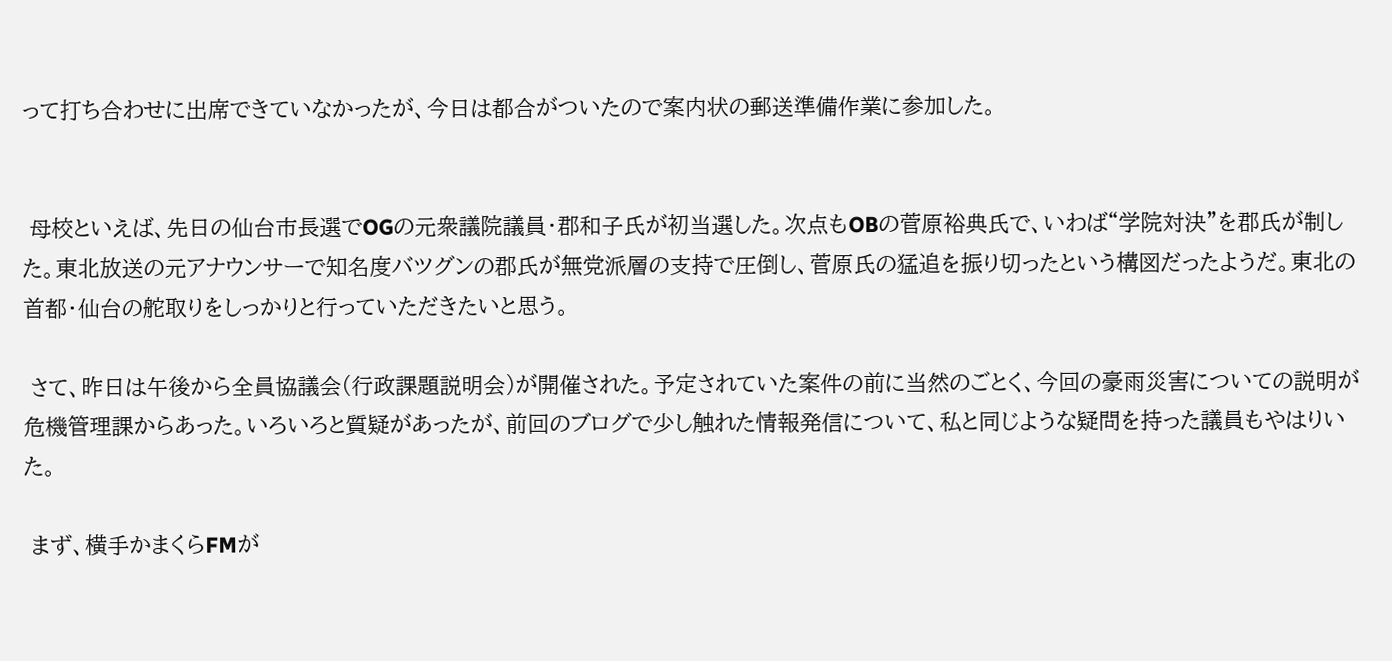って打ち合わせに出席できていなかったが、今日は都合がついたので案内状の郵送準備作業に参加した。


 母校といえば、先日の仙台市長選でOGの元衆議院議員・郡和子氏が初当選した。次点もOBの菅原裕典氏で、いわば“学院対決”を郡氏が制した。東北放送の元アナウンサーで知名度バツグンの郡氏が無党派層の支持で圧倒し、菅原氏の猛追を振り切ったという構図だったようだ。東北の首都・仙台の舵取りをしっかりと行っていただきたいと思う。

 さて、昨日は午後から全員協議会(行政課題説明会)が開催された。予定されていた案件の前に当然のごとく、今回の豪雨災害についての説明が危機管理課からあった。いろいろと質疑があったが、前回のブログで少し触れた情報発信について、私と同じような疑問を持った議員もやはりいた。

 まず、横手かまくらFMが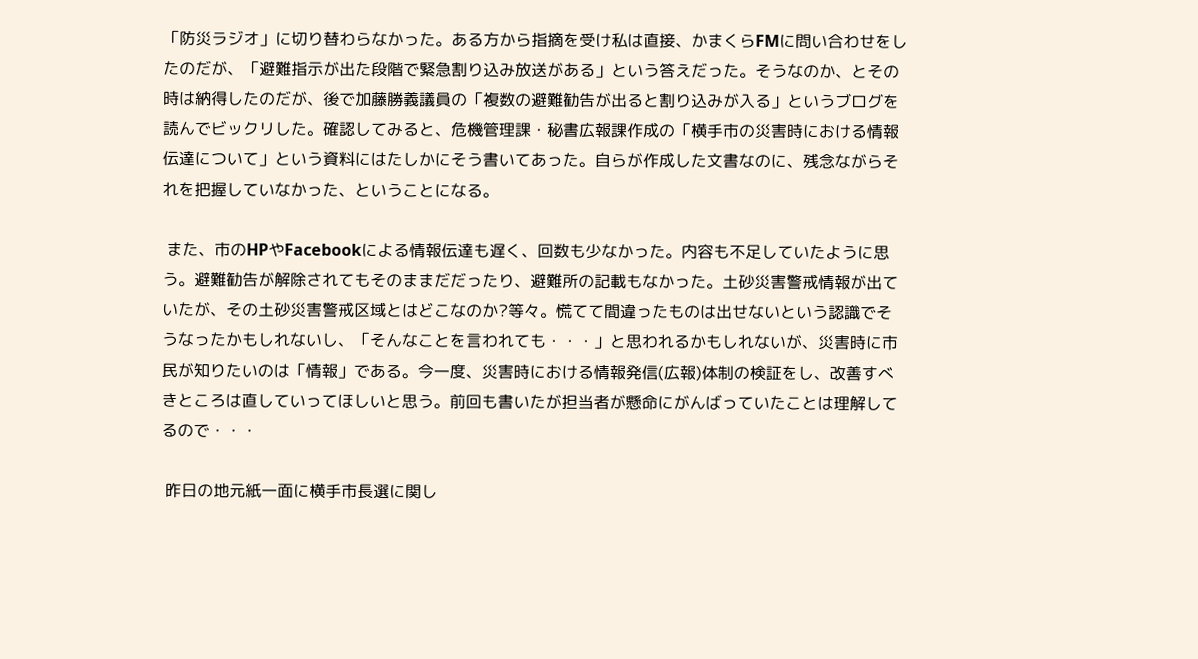「防災ラジオ」に切り替わらなかった。ある方から指摘を受け私は直接、かまくらFMに問い合わせをしたのだが、「避難指示が出た段階で緊急割り込み放送がある」という答えだった。そうなのか、とその時は納得したのだが、後で加藤勝義議員の「複数の避難勧告が出ると割り込みが入る」というブログを読んでビックリした。確認してみると、危機管理課・秘書広報課作成の「横手市の災害時における情報伝達について」という資料にはたしかにそう書いてあった。自らが作成した文書なのに、残念ながらそれを把握していなかった、ということになる。

 また、市のHPやFacebookによる情報伝達も遅く、回数も少なかった。内容も不足していたように思う。避難勧告が解除されてもそのままだだったり、避難所の記載もなかった。土砂災害警戒情報が出ていたが、その土砂災害警戒区域とはどこなのか?等々。慌てて間違ったものは出せないという認識でそうなったかもしれないし、「そんなことを言われても・・・」と思われるかもしれないが、災害時に市民が知りたいのは「情報」である。今一度、災害時における情報発信(広報)体制の検証をし、改善すべきところは直していってほしいと思う。前回も書いたが担当者が懸命にがんばっていたことは理解してるので・・・

 昨日の地元紙一面に横手市長選に関し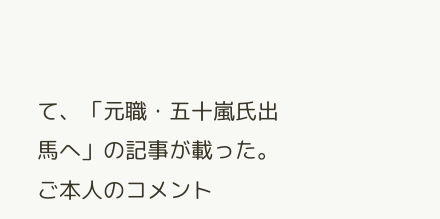て、「元職・五十嵐氏出馬へ」の記事が載った。ご本人のコメント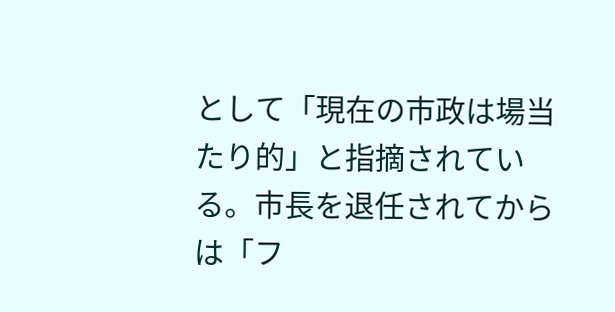として「現在の市政は場当たり的」と指摘されている。市長を退任されてからは「フ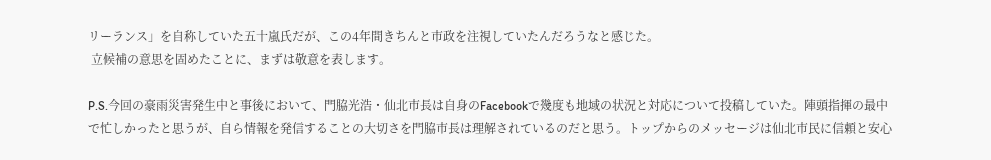リーランス」を自称していた五十嵐氏だが、この4年間きちんと市政を注視していたんだろうなと感じた。
 立候補の意思を固めたことに、まずは敬意を表します。

P.S.今回の豪雨災害発生中と事後において、門脇光浩・仙北市長は自身のFacebookで幾度も地域の状況と対応について投稿していた。陣頭指揮の最中で忙しかったと思うが、自ら情報を発信することの大切さを門脇市長は理解されているのだと思う。トップからのメッセージは仙北市民に信頼と安心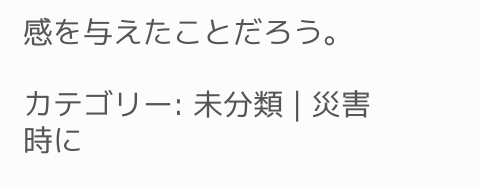感を与えたことだろう。

カテゴリー: 未分類 | 災害時に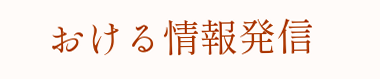おける情報発信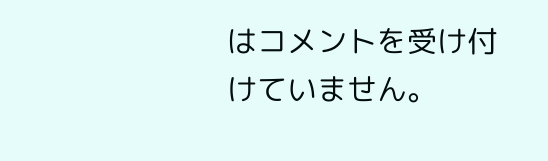はコメントを受け付けていません。